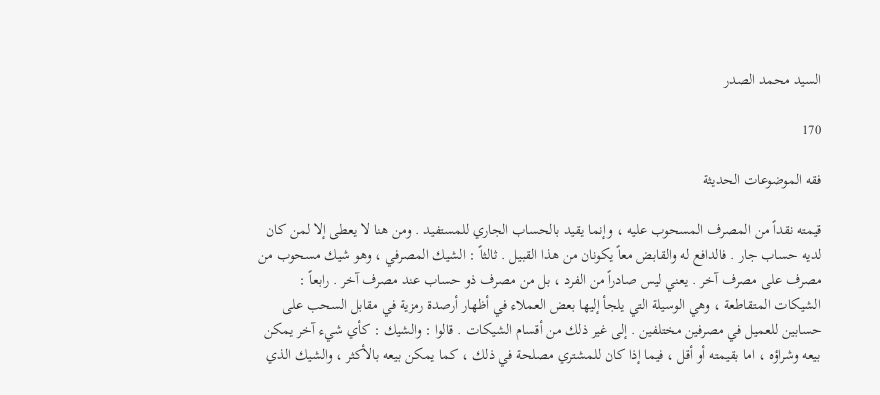السيد محمد الصدر

170

فقه الموضوعات الحديثة

قيمته نقداً من المصرف المسحوب عليه ، وإنما يقيد بالحساب الجاري للمستفيد . ومن هنا لا يعطى إلا لمن كان لديه حساب جار . فالدافع له والقابض معاً يكونان من هذا القبيل . ثالثاً : الشيك المصرفي ، وهو شيك مسحوب من مصرف على مصرف آخر . يعني ليس صادراً من الفرد ، بل من مصرف ذو حساب عند مصرف آخر . رابعاً : الشيكات المتقاطعة ، وهي الوسيلة التي يلجأ إليها بعض العملاء في أظهار أرصدة رمزية في مقابل السحب على حسابين للعميل في مصرفين مختلفين . إلى غير ذلك من أقسام الشيكات . قالوا : والشيك : كأي شيء آخر يمكن بيعه وشراؤه ، اما بقيمته أو أقل ، فيما إذا كان للمشتري مصلحة في ذلك ، كما يمكن بيعه بالأكثر ، والشيك الذي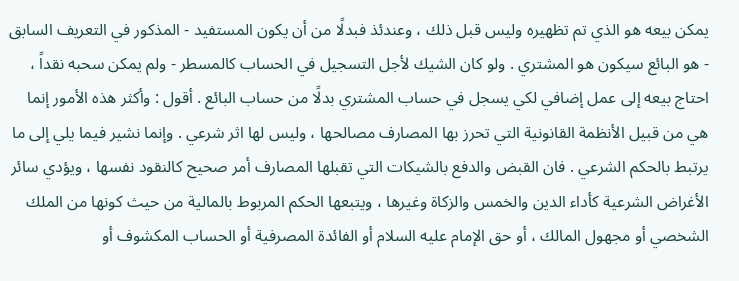يمكن بيعه هو الذي تم تظهيره وليس قبل ذلك ، وعندئذ فبدلًا من أن يكون المستفيد - المذكور في التعريف السابق - هو البائع سيكون هو المشتري . ولو كان الشيك لأجل التسجيل في الحساب كالمسطر - ولم يمكن سحبه نقداً ، احتاج بيعه إلى عمل إضافي لكي يسجل في حساب المشتري بدلًا من حساب البائع . أقول : وأكثر هذه الأمور إنما هي من قبيل الأنظمة القانونية التي تحرز بها المصارف مصالحها ، وليس لها اثر شرعي . وإنما نشير فيما يلي إلى ما يرتبط بالحكم الشرعي . فان القبض والدفع بالشيكات التي تقبلها المصارف أمر صحيح كالنقود نفسها ، ويؤدي سائر الأغراض الشرعية كأداء الدين والخمس والزكاة وغيرها ، ويتبعها الحكم المربوط بالمالية من حيث كونها من الملك الشخصي أو مجهول المالك ، أو حق الإمام عليه السلام أو الفائدة المصرفية أو الحساب المكشوف أو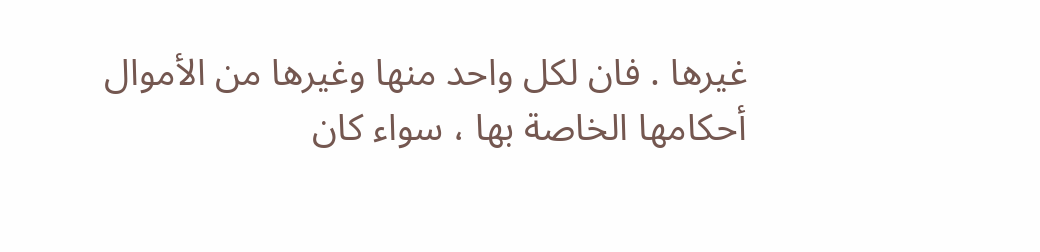غيرها . فان لكل واحد منها وغيرها من الأموال أحكامها الخاصة بها ، سواء كان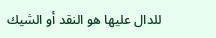للدال عليها هو النقد أو الشيك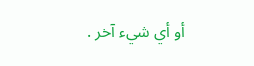أو أي شيء آخر .